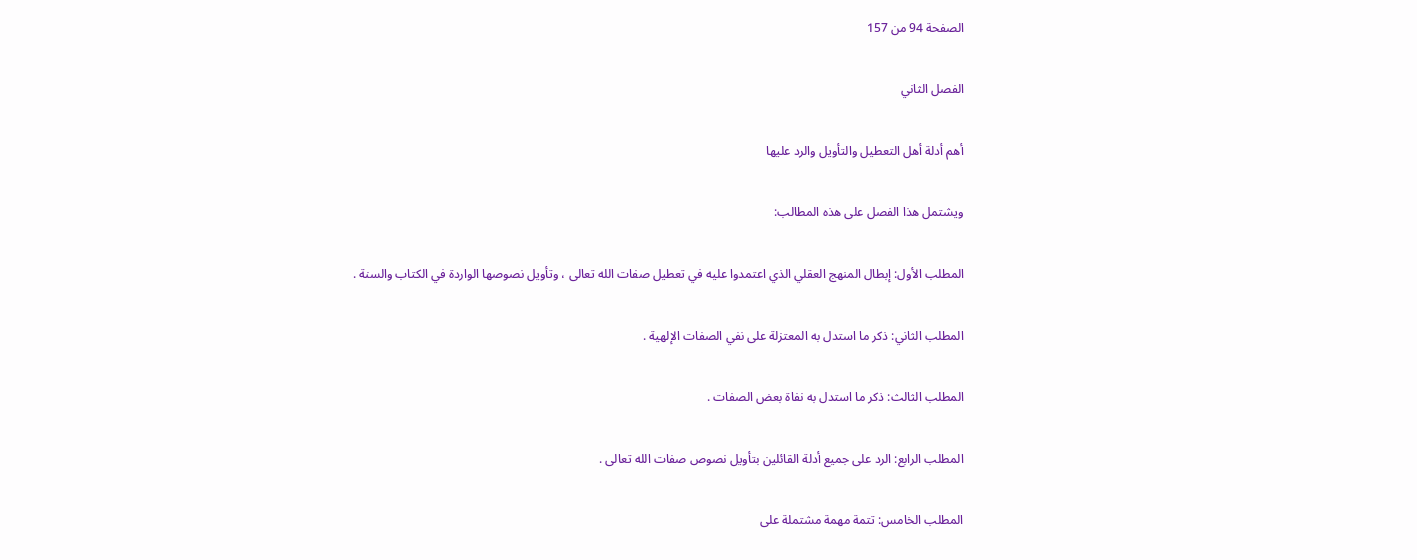الصفحة 94 من 157

الفصل الثاني

أهم أدلة أهل التعطيل والتأويل والرد عليها

ويشتمل هذا الفصل على هذه المطالب:

المطلب الأول: إبطال المنهج العقلي الذي اعتمدوا عليه في تعطيل صفات الله تعالى ، وتأويل نصوصها الواردة في الكتاب والسنة .

المطلب الثاني: ذكر ما استدل به المعتزلة على نفي الصفات الإلهية .

المطلب الثالث: ذكر ما استدل به نفاة بعض الصفات .

المطلب الرابع: الرد على جميع أدلة القائلين بتأويل نصوص صفات الله تعالى .

المطلب الخامس: تتمة مهمة مشتملة على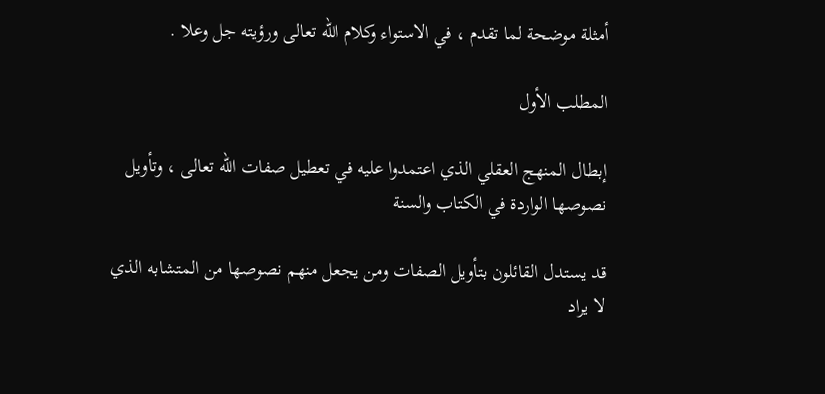أمثلة موضحة لما تقدم ، في الاستواء وكلام الله تعالى ورؤيته جل وعلا .

المطلب الأول

إبطال المنهج العقلي الذي اعتمدوا عليه في تعطيل صفات الله تعالى ، وتأويل نصوصها الواردة في الكتاب والسنة

قد يستدل القائلون بتأويل الصفات ومن يجعل منهم نصوصها من المتشابه الذي لا يراد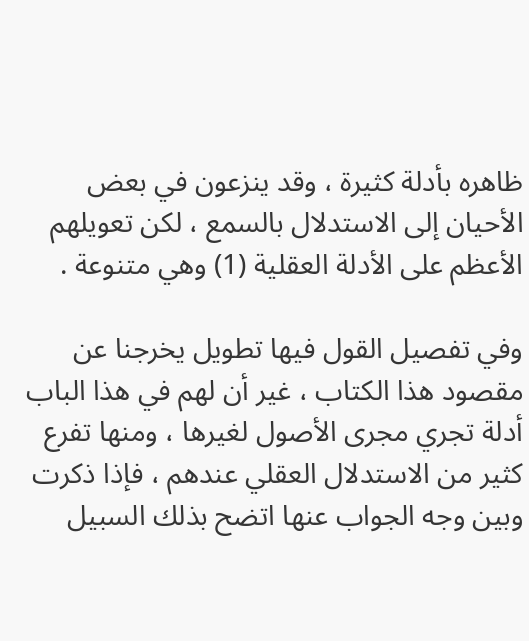ظاهره بأدلة كثيرة ، وقد ينزعون في بعض الأحيان إلى الاستدلال بالسمع ، لكن تعويلهم الأعظم على الأدلة العقلية (1) وهي متنوعة .

وفي تفصيل القول فيها تطويل يخرجنا عن مقصود هذا الكتاب ، غير أن لهم في هذا الباب أدلة تجري مجرى الأصول لغيرها ، ومنها تفرع كثير من الاستدلال العقلي عندهم ، فإذا ذكرت وبين وجه الجواب عنها اتضح بذلك السبيل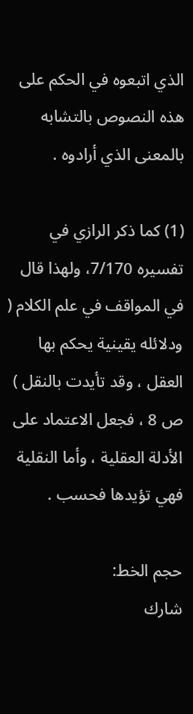الذي اتبعوه في الحكم على هذه النصوص بالتشابه بالمعنى الذي أرادوه .

(1) كما ذكر الرازي في تفسيره 7/170، ولهذا قال في المواقف في علم الكلام ( ودلائله يقينية يحكم بها العقل ، وقد تأيدت بالنقل ) ص 8 ، فجعل الاعتماد على الأدلة العقلية ، وأما النقلية فهي تؤيدها فحسب .

حجم الخط:
شارك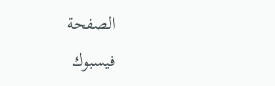الصفحة
فيسبوك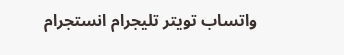واتساب تويتر تليجرام انستجرام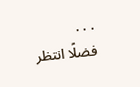. . .
فضلًا انتظر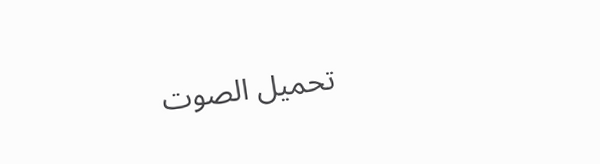تحميل الصوت